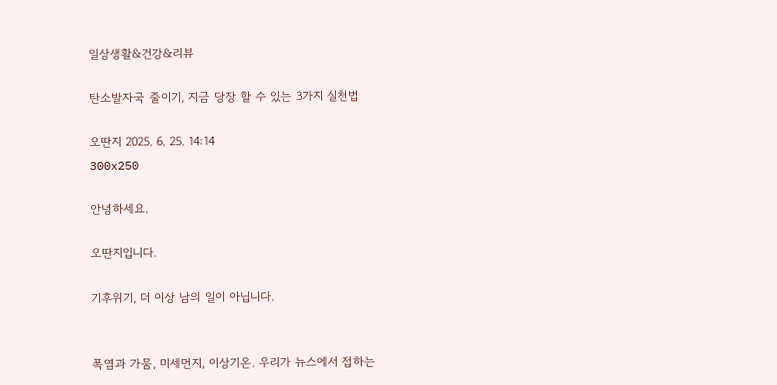일상생활&건강&리뷰

탄소발자국 줄이기, 지금 당장 할 수 있는 3가지 실천법

오딴지 2025. 6. 25. 14:14
300x250

안녕하세요.

오딴지입니다.

기후위기, 더 이상 남의 일이 아닙니다.


폭염과 가뭄, 미세먼지, 이상기온. 우리가 뉴스에서 접하는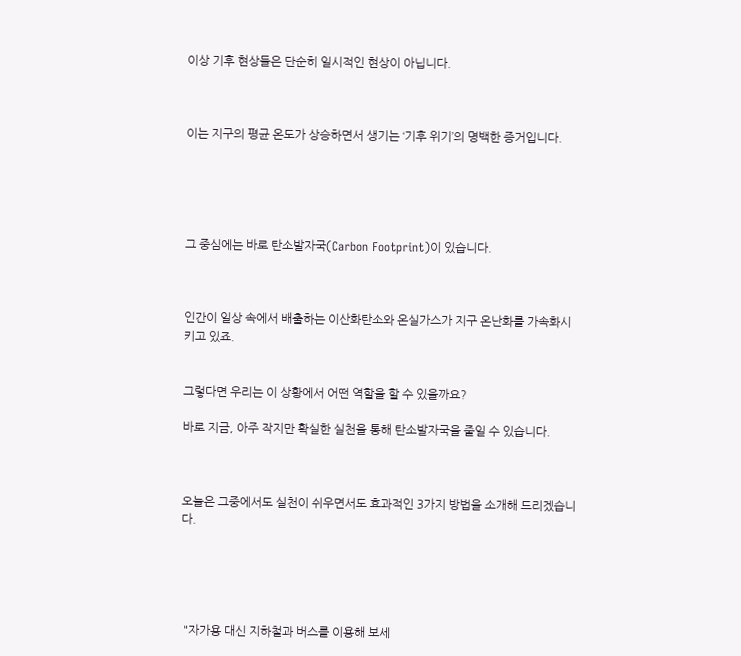이상 기후 현상들은 단순히 일시적인 현상이 아닙니다.



이는 지구의 평균 온도가 상승하면서 생기는 ‘기후 위기’의 명백한 증거입니다.





그 중심에는 바로 탄소발자국(Carbon Footprint)이 있습니다.



인간이 일상 속에서 배출하는 이산화탄소와 온실가스가 지구 온난화를 가속화시키고 있죠.


그렇다면 우리는 이 상황에서 어떤 역할을 할 수 있을까요?

바로 지금, 아주 작지만 확실한 실천을 통해 탄소발자국을 줄일 수 있습니다.



오늘은 그중에서도 실천이 쉬우면서도 효과적인 3가지 방법을 소개해 드리겠습니다.





 "자가용 대신 지하철과 버스를 이용해 보세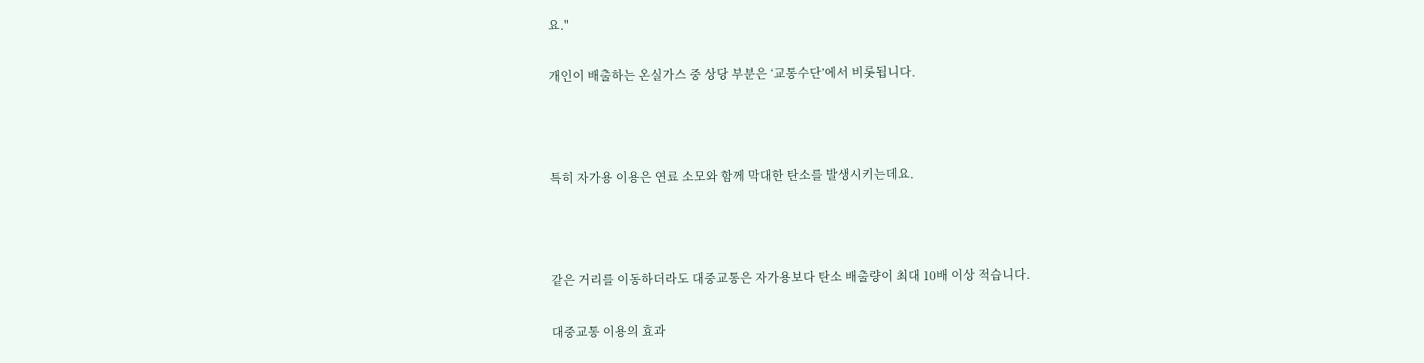요."

개인이 배출하는 온실가스 중 상당 부분은 ‘교통수단’에서 비롯됩니다.



특히 자가용 이용은 연료 소모와 함께 막대한 탄소를 발생시키는데요.



같은 거리를 이동하더라도 대중교통은 자가용보다 탄소 배출량이 최대 10배 이상 적습니다.

대중교통 이용의 효과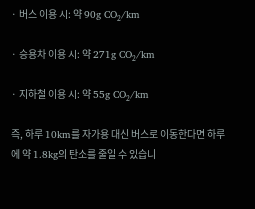· 버스 이용 시: 약 90g CO₂/km

· 승용차 이용 시: 약 271g CO₂/km

· 지하철 이용 시: 약 55g CO₂/km

즉, 하루 10km를 자가용 대신 버스로 이동한다면 하루에 약 1.8kg의 탄소를 줄일 수 있습니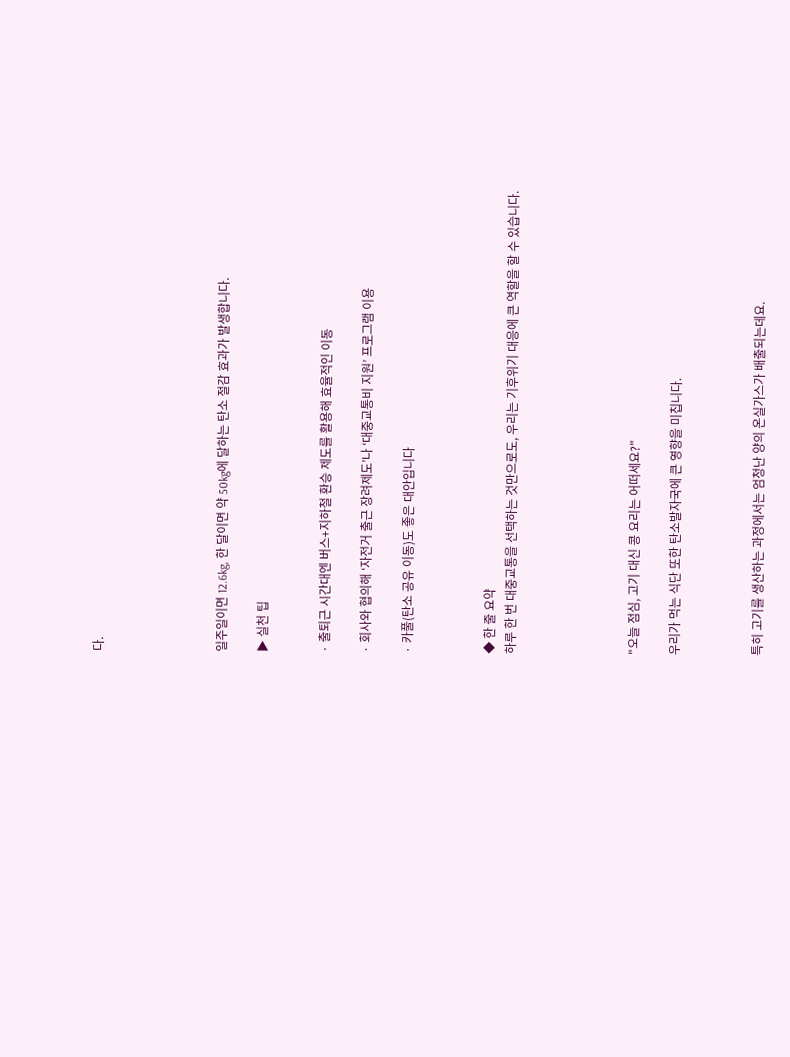다.





일주일이면 12.6kg, 한 달이면 약 50kg에 달하는 탄소 절감 효과가 발생합니다.

▶ 실천 팁


· 출퇴근 시간대엔 버스+지하철 환승 제도를 활용해 효율적인 이동

· 회사와 협의해 ‘자전거 출근 장려제도’나 ‘대중교통비 지원’ 프로그램 이용

· 카풀(탄소 공유 이동)도 좋은 대안입니다



◆ 한 줄 요약
하루 한 번 대중교통을 선택하는 것만으로도, 우리는 기후위기 대응에 큰 역할을 할 수 있습니다.





"오늘 점심, 고기 대신 콩 요리는 어떠세요?"

우리가 먹는 식단 또한 탄소발자국에 큰 영향을 미칩니다.



특히 고기를 생산하는 과정에서는 엄청난 양의 온실가스가 배출되는데요.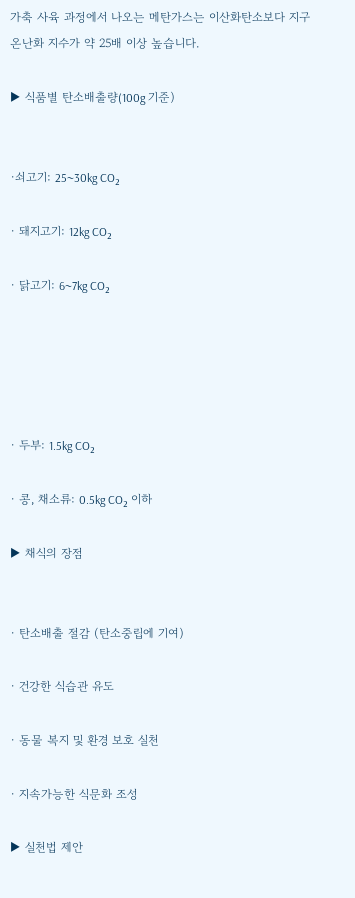가축 사육 과정에서 나오는 메탄가스는 이산화탄소보다 지구온난화 지수가 약 25배 이상 높습니다.

▶ 식품별 탄소배출량(100g 기준)


·쇠고기: 25~30kg CO₂

· 돼지고기: 12kg CO₂

· 닭고기: 6~7kg CO₂





· 두부: 1.5kg CO₂

· 콩, 채소류: 0.5kg CO₂ 이하

▶ 채식의 장점


· 탄소배출 절감 (탄소중립에 기여)

· 건강한 식습관 유도

· 동물 복지 및 환경 보호 실천

· 지속가능한 식문화 조성

▶ 실천법 제안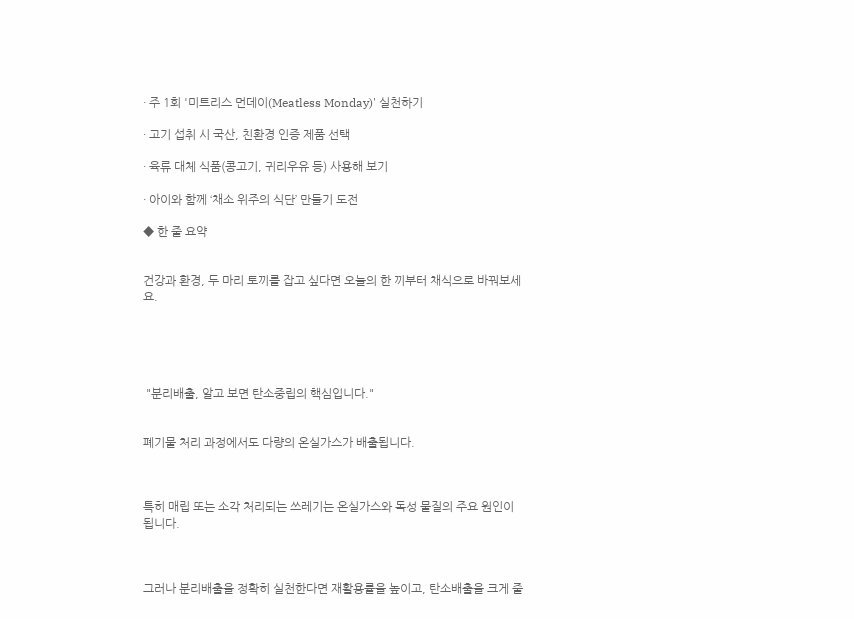· 주 1회 '미트리스 먼데이(Meatless Monday)' 실천하기

· 고기 섭취 시 국산, 친환경 인증 제품 선택

· 육류 대체 식품(콩고기, 귀리우유 등) 사용해 보기

· 아이와 함께 ‘채소 위주의 식단’ 만들기 도전

◆ 한 줄 요약


건강과 환경, 두 마리 토끼를 잡고 싶다면 오늘의 한 끼부터 채식으로 바꿔보세요.





 "분리배출, 알고 보면 탄소중립의 핵심입니다."


폐기물 처리 과정에서도 다량의 온실가스가 배출됩니다.



특히 매립 또는 소각 처리되는 쓰레기는 온실가스와 독성 물질의 주요 원인이 됩니다.



그러나 분리배출을 정확히 실천한다면 재활용률을 높이고, 탄소배출을 크게 줄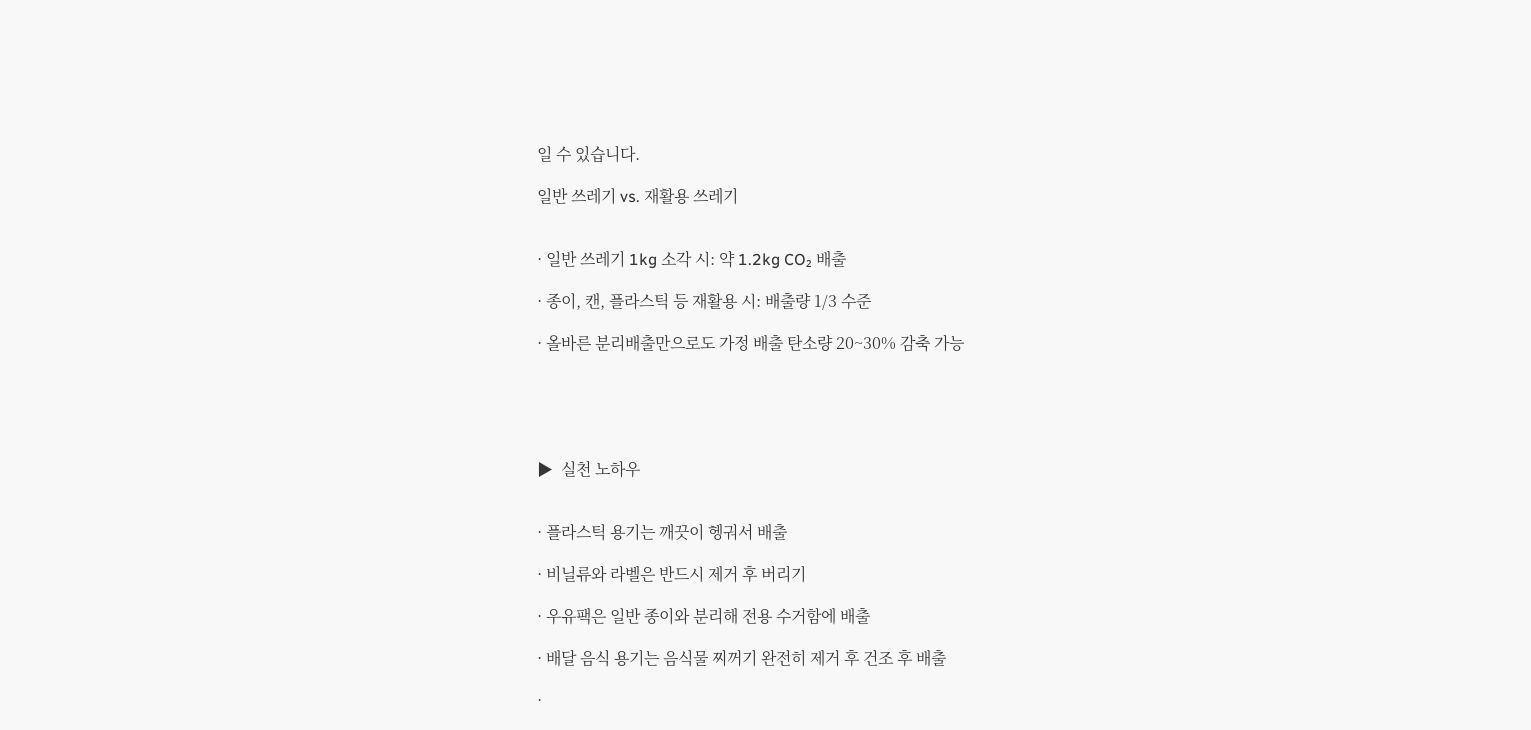일 수 있습니다.

일반 쓰레기 vs. 재활용 쓰레기


· 일반 쓰레기 1kg 소각 시: 약 1.2kg CO₂ 배출

· 종이, 캔, 플라스틱 등 재활용 시: 배출량 1/3 수준

· 올바른 분리배출만으로도 가정 배출 탄소량 20~30% 감축 가능





▶  실천 노하우


· 플라스틱 용기는 깨끗이 헹궈서 배출

· 비닐류와 라벨은 반드시 제거 후 버리기

· 우유팩은 일반 종이와 분리해 전용 수거함에 배출

· 배달 음식 용기는 음식물 찌꺼기 완전히 제거 후 건조 후 배출

·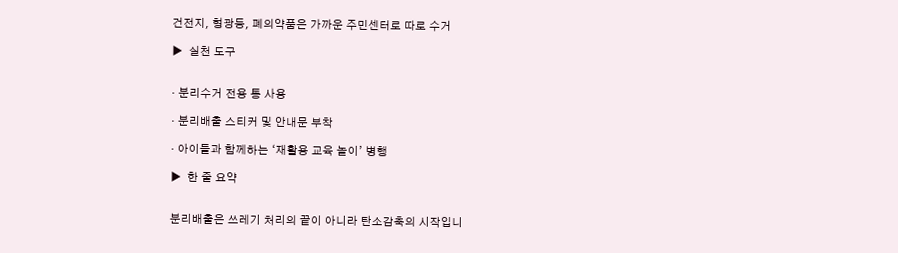건전지, 형광등, 폐의약품은 가까운 주민센터로 따로 수거

▶  실천 도구


· 분리수거 전용 통 사용

· 분리배출 스티커 및 안내문 부착

· 아이들과 함께하는 ‘재활용 교육 놀이’ 병행

▶  한 줄 요약


분리배출은 쓰레기 처리의 끝이 아니라 탄소감축의 시작입니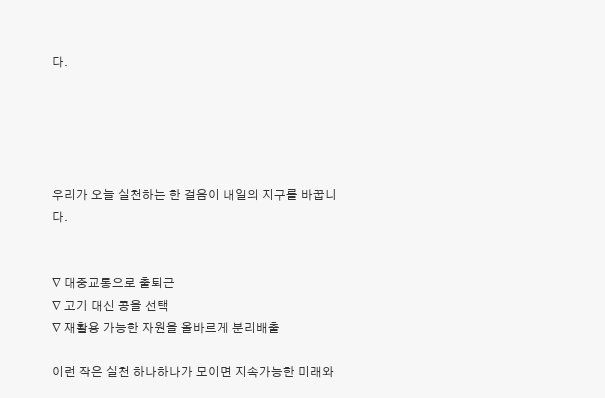다.





우리가 오늘 실천하는 한 걸음이 내일의 지구를 바꿉니다.


∇ 대중교통으로 출퇴근
∇ 고기 대신 콩을 선택
∇ 재활용 가능한 자원을 올바르게 분리배출

이런 작은 실천 하나하나가 모이면 지속가능한 미래와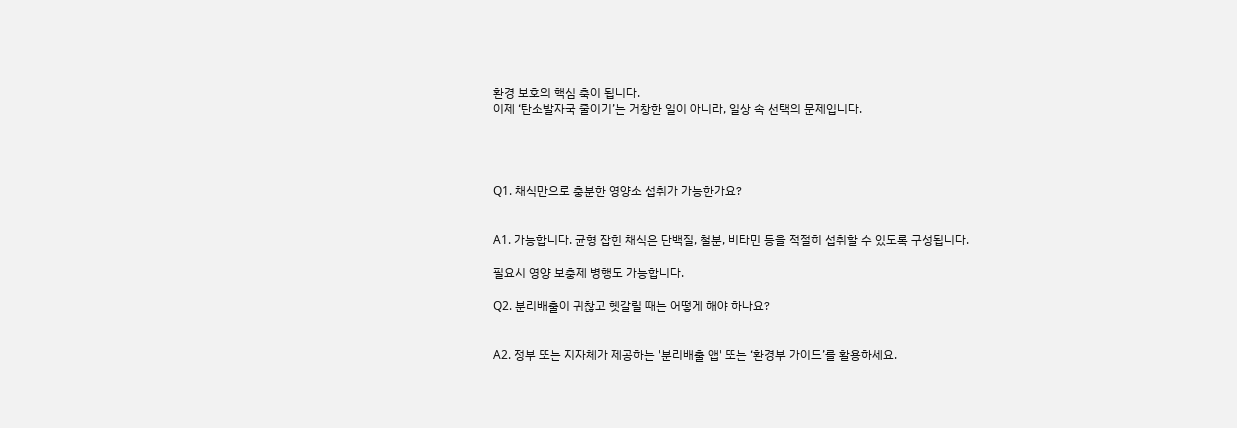환경 보호의 핵심 축이 됩니다.
이제 ‘탄소발자국 줄이기’는 거창한 일이 아니라, 일상 속 선택의 문제입니다.




Q1. 채식만으로 충분한 영양소 섭취가 가능한가요?


A1. 가능합니다. 균형 잡힌 채식은 단백질, 철분, 비타민 등을 적절히 섭취할 수 있도록 구성됩니다.

필요시 영양 보충제 병행도 가능합니다.

Q2. 분리배출이 귀찮고 헷갈릴 때는 어떻게 해야 하나요?


A2. 정부 또는 지자체가 제공하는 '분리배출 앱' 또는 ‘환경부 가이드’를 활용하세요.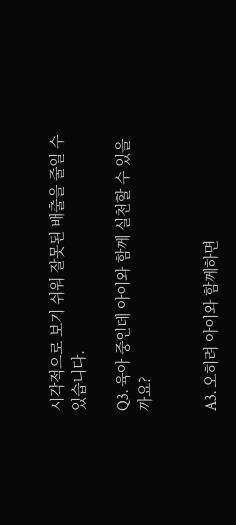시각적으로 보기 쉬워 잘못된 배출을 줄일 수 있습니다.

Q3. 육아 중인데 아이와 함께 실천할 수 있을까요?


A3. 오히려 아이와 함께하면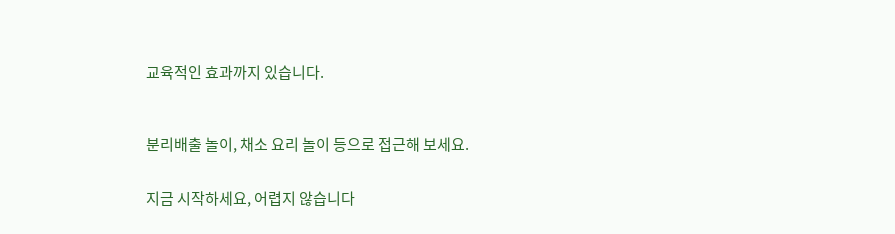교육적인 효과까지 있습니다.



분리배출 놀이, 채소 요리 놀이 등으로 접근해 보세요.


지금 시작하세요, 어렵지 않습니다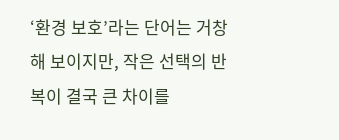‘환경 보호’라는 단어는 거창해 보이지만, 작은 선택의 반복이 결국 큰 차이를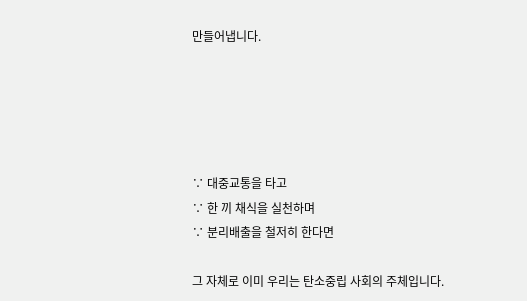만들어냅니다.





∵ 대중교통을 타고
∵ 한 끼 채식을 실천하며
∵ 분리배출을 철저히 한다면

그 자체로 이미 우리는 탄소중립 사회의 주체입니다.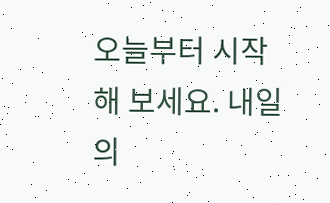오늘부터 시작해 보세요. 내일의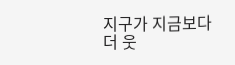지구가 지금보다 더 웃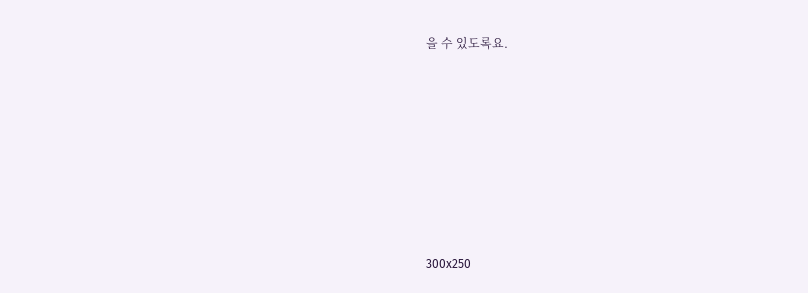을 수 있도록요.











300x250